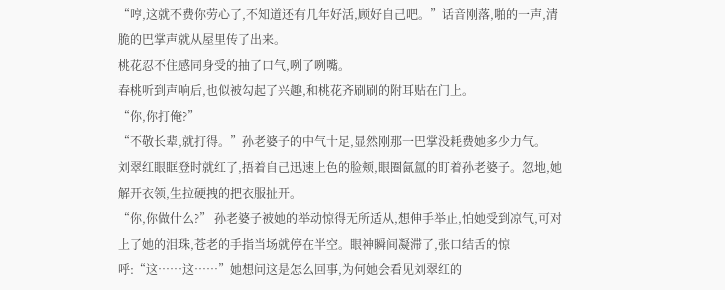“哼,这就不费你劳心了,不知道还有几年好活,顾好自己吧。”话音刚落,啪的一声,清脆的巴掌声就从屋里传了出来。
桃花忍不住感同身受的抽了口气,咧了咧嘴。
春桃听到声响后,也似被勾起了兴趣,和桃花齐刷刷的附耳贴在门上。
“你,你打俺?”
“不敬长辈,就打得。”孙老婆子的中气十足,显然刚那一巴掌没耗费她多少力气。
刘翠红眼眶登时就红了,捂着自己迅速上色的脸颊,眼圈氤氲的盯着孙老婆子。忽地,她解开衣领,生拉硬拽的把衣服扯开。
“你,你做什么?” 孙老婆子被她的举动惊得无所适从,想伸手举止,怕她受到凉气,可对上了她的泪珠,苍老的手指当场就停在半空。眼神瞬间凝滞了,张口结舌的惊呼:“这……这……”她想问这是怎么回事,为何她会看见刘翠红的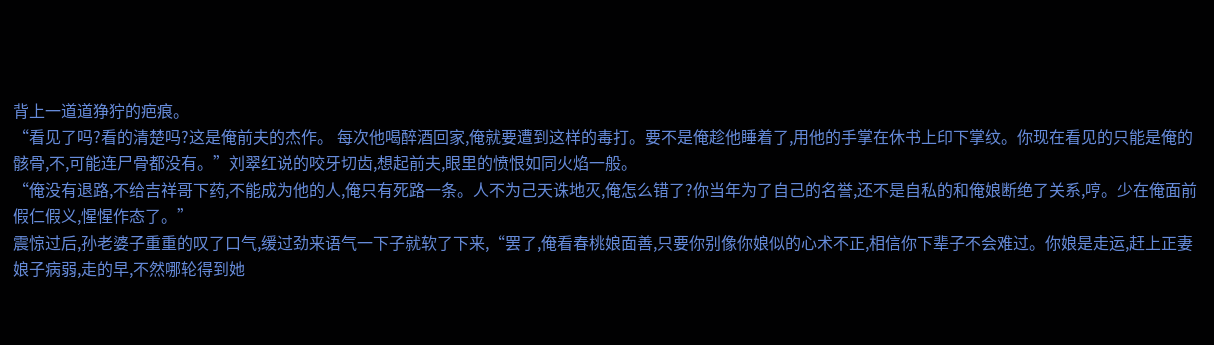背上一道道狰狞的疤痕。
“看见了吗?看的清楚吗?这是俺前夫的杰作。 每次他喝醉酒回家,俺就要遭到这样的毒打。要不是俺趁他睡着了,用他的手掌在休书上印下掌纹。你现在看见的只能是俺的骸骨,不,可能连尸骨都没有。”刘翠红说的咬牙切齿,想起前夫,眼里的愤恨如同火焰一般。
“俺没有退路,不给吉祥哥下药,不能成为他的人,俺只有死路一条。人不为己天诛地灭,俺怎么错了?你当年为了自己的名誉,还不是自私的和俺娘断绝了关系,哼。少在俺面前假仁假义,惺惺作态了。”
震惊过后,孙老婆子重重的叹了口气,缓过劲来语气一下子就软了下来,“罢了,俺看春桃娘面善,只要你别像你娘似的心术不正,相信你下辈子不会难过。你娘是走运,赶上正妻娘子病弱,走的早,不然哪轮得到她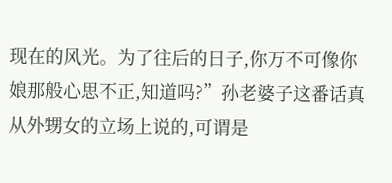现在的风光。为了往后的日子,你万不可像你娘那般心思不正,知道吗?”孙老婆子这番话真从外甥女的立场上说的,可谓是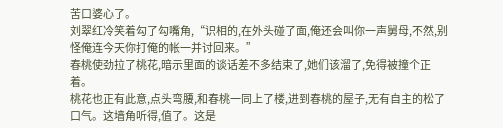苦口婆心了。
刘翠红冷笑着勾了勾嘴角,“识相的,在外头碰了面,俺还会叫你一声舅母,不然,别怪俺连今天你打俺的帐一并讨回来。”
春桃使劲拉了桃花,暗示里面的谈话差不多结束了,她们该溜了,免得被撞个正着。
桃花也正有此意,点头弯腰,和春桃一同上了楼,进到春桃的屋子,无有自主的松了口气。这墙角听得,值了。这是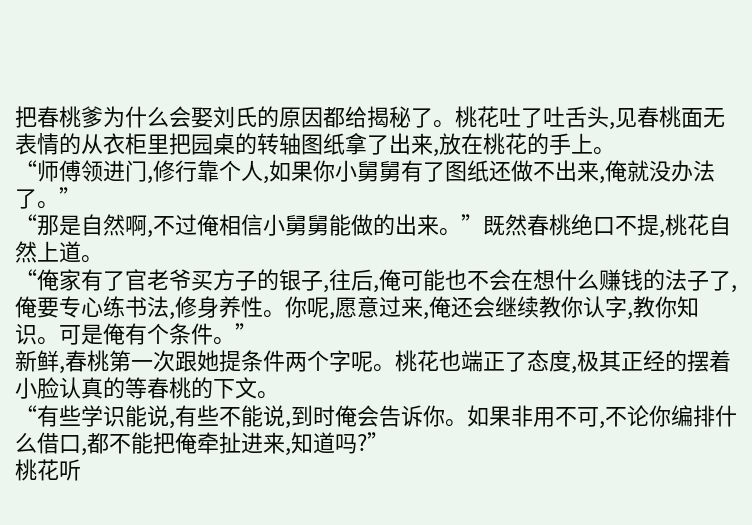把春桃爹为什么会娶刘氏的原因都给揭秘了。桃花吐了吐舌头,见春桃面无表情的从衣柜里把园桌的转轴图纸拿了出来,放在桃花的手上。
“师傅领进门,修行靠个人,如果你小舅舅有了图纸还做不出来,俺就没办法了。”
“那是自然啊,不过俺相信小舅舅能做的出来。”既然春桃绝口不提,桃花自然上道。
“俺家有了官老爷买方子的银子,往后,俺可能也不会在想什么赚钱的法子了,俺要专心练书法,修身养性。你呢,愿意过来,俺还会继续教你认字,教你知识。可是俺有个条件。”
新鲜,春桃第一次跟她提条件两个字呢。桃花也端正了态度,极其正经的摆着小脸认真的等春桃的下文。
“有些学识能说,有些不能说,到时俺会告诉你。如果非用不可,不论你编排什么借口,都不能把俺牵扯进来,知道吗?”
桃花听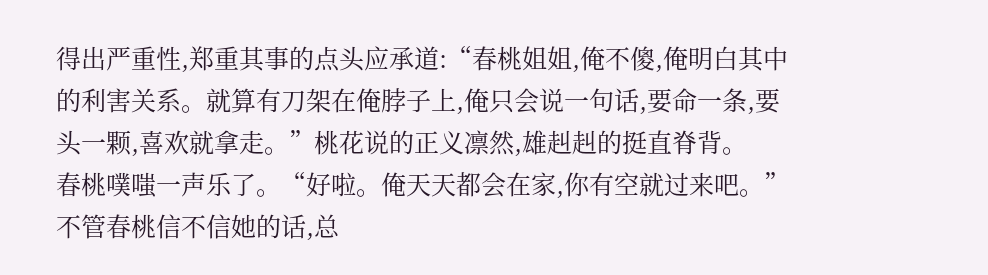得出严重性,郑重其事的点头应承道:“春桃姐姐,俺不傻,俺明白其中的利害关系。就算有刀架在俺脖子上,俺只会说一句话,要命一条,要头一颗,喜欢就拿走。”桃花说的正义凛然,雄赳赳的挺直脊背。
春桃噗嗤一声乐了。“好啦。俺天天都会在家,你有空就过来吧。”
不管春桃信不信她的话,总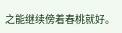之能继续傍着春桃就好。